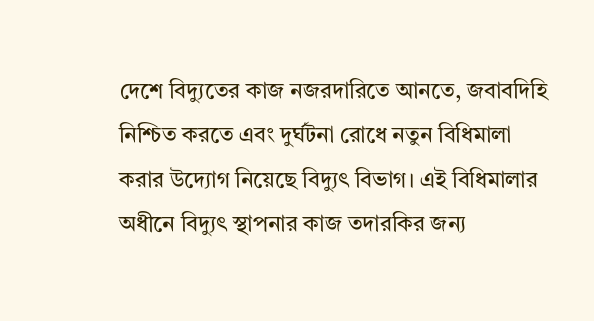দেশে বিদ্যুতের কাজ নজরদারিতে আনতে, জবাবদিহি নিশ্চিত করতে এবং দুর্ঘটনা রোধে নতুন বিধিমালা করার উদ্যোগ নিয়েছে বিদ্যুৎ বিভাগ। এই বিধিমালার অধীনে বিদ্যুৎ স্থাপনার কাজ তদারকির জন্য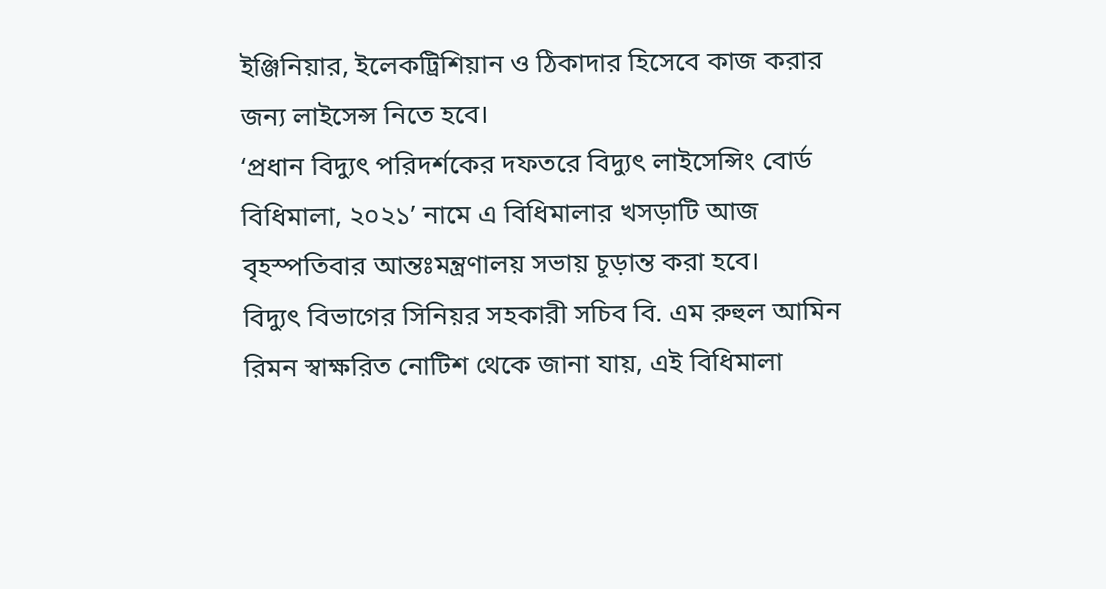ইঞ্জিনিয়ার, ইলেকট্রিশিয়ান ও ঠিকাদার হিসেবে কাজ করার জন্য লাইসেন্স নিতে হবে।
‘প্রধান বিদ্যুৎ পরিদর্শকের দফতরে বিদ্যুৎ লাইসেন্সিং বোর্ড বিধিমালা, ২০২১’ নামে এ বিধিমালার খসড়াটি আজ বৃহস্পতিবার আন্তঃমন্ত্রণালয় সভায় চূড়ান্ত করা হবে।
বিদ্যুৎ বিভাগের সিনিয়র সহকারী সচিব বি. এম রুহুল আমিন রিমন স্বাক্ষরিত নোটিশ থেকে জানা যায়, এই বিধিমালা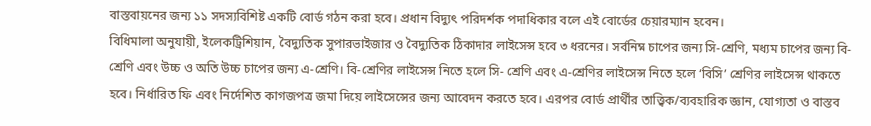বাস্তবায়নের জন্য ১১ সদস্যবিশিষ্ট একটি বোর্ড গঠন করা হবে। প্রধান বিদ্যুৎ পরিদর্শক পদাধিকার বলে এই বোর্ডের চেয়ারম্যান হবেন।
বিধিমালা অনুযায়ী, ইলেকট্রিশিয়ান, বৈদ্যুতিক সুপারভাইজার ও বৈদ্যুতিক ঠিকাদার লাইসেন্স হবে ৩ ধরনের। সর্বনিম্ন চাপের জন্য সি-শ্রেণি, মধ্যম চাপের জন্য বি-শ্রেণি এবং উচ্চ ও অতি উচ্চ চাপের জন্য এ-শ্রেণি। বি-শ্রেণির লাইসেন্স নিতে হলে সি- শ্রেণি এবং এ-শ্রেণির লাইসেন্স নিতে হলে ‘বিসি’ শ্রেণির লাইসেন্স থাকতে হবে। নির্ধারিত ফি এবং নির্দেশিত কাগজপত্র জমা দিয়ে লাইসেন্সের জন্য আবেদন করতে হবে। এরপর বোর্ড প্রার্থীর তাত্ত্বিক/ব্যবহারিক জ্ঞান, যোগ্যতা ও বাস্তব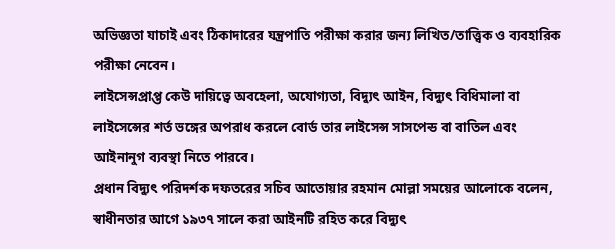অভিজ্ঞতা যাচাই এবং ঠিকাদারের যন্ত্রপাতি পরীক্ষা করার জন্য লিখিত/তাত্ত্বিক ও ব্যবহারিক পরীক্ষা নেবেন।
লাইসেন্সপ্রাপ্ত কেউ দায়িত্বে অবহেলা, অযোগ্যতা, বিদ্যুৎ আইন, বিদ্যুৎ বিধিমালা বা লাইসেন্সের শর্ত ভঙ্গের অপরাধ করলে বোর্ড তার লাইসেন্স সাসপেন্ড বা বাতিল এবং আইনানুগ ব্যবস্থা নিতে পারবে।
প্রধান বিদ্যুৎ পরিদর্শক দফতরের সচিব আতোয়ার রহমান মোল্লা সময়ের আলোকে বলেন, স্বাধীনতার আগে ১৯৩৭ সালে করা আইনটি রহিত করে বিদ্যুৎ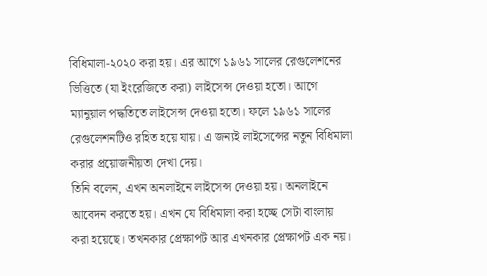বিধিমালা-২০২০ করা হয়। এর আগে ১৯৬১ সালের রেগুলেশনের ভিত্তিতে (যা ইংরেজিতে করা) লাইসেন্স দেওয়া হতো। আগে ম্যানুয়াল পদ্ধতিতে লাইসেন্স দেওয়া হতো। ফলে ১৯৬১ সালের রেগুলেশনটিও রহিত হয়ে যায়। এ জন্যই লাইসেন্সের নতুন বিধিমালা করার প্রয়োজনীয়তা দেখা দেয়।
তিনি বলেন, এখন অনলাইনে লাইসেন্স দেওয়া হয়। অনলাইনে আবেদন করতে হয়। এখন যে বিধিমালা করা হচ্ছে সেটা বাংলায় করা হয়েছে। তখনকার প্রেক্ষাপট আর এখনকার প্রেক্ষাপট এক নয়।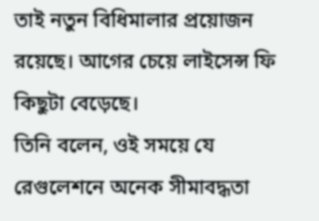তাই নতুন বিধিমালার প্রয়োজন রয়েছে। আগের চেয়ে লাইসেন্স ফি কিছুটা বেড়েছে।
তিনি বলেন, ওই সময়ে যে রেগুলেশনে অনেক সীমাবদ্ধতা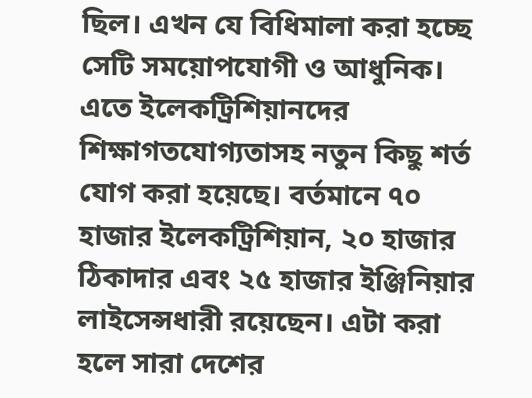ছিল। এখন যে বিধিমালা করা হচ্ছে সেটি সময়োপযোগী ও আধুনিক। এতে ইলেকট্রিশিয়ানদের শিক্ষাগতযোগ্যতাসহ নতুন কিছু শর্ত যোগ করা হয়েছে। বর্তমানে ৭০ হাজার ইলেকট্রিশিয়ান, ২০ হাজার ঠিকাদার এবং ২৫ হাজার ইঞ্জিনিয়ার লাইসেন্সধারী রয়েছেন। এটা করা হলে সারা দেশের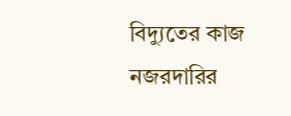বিদ্যুতের কাজ নজরদারির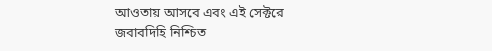আওতায় আসবে এবং এই সেক্টরে জবাবদিহি নিশ্চিত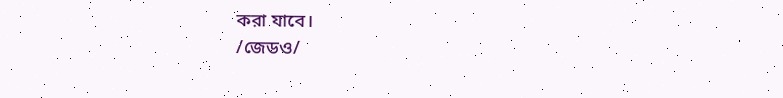করা যাবে।
/জেডও/